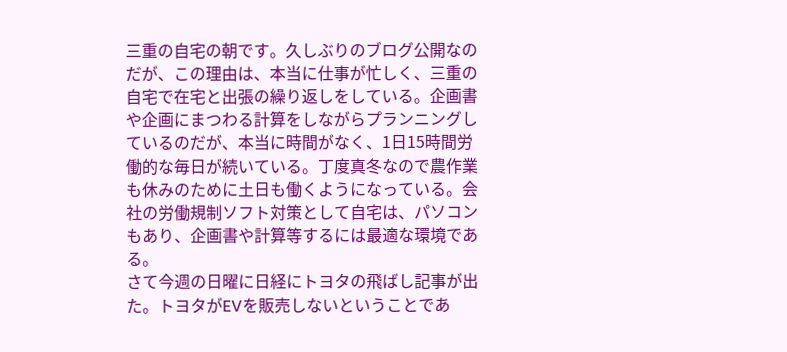三重の自宅の朝です。久しぶりのブログ公開なのだが、この理由は、本当に仕事が忙しく、三重の自宅で在宅と出張の繰り返しをしている。企画書や企画にまつわる計算をしながらプランニングしているのだが、本当に時間がなく、1日15時間労働的な毎日が続いている。丁度真冬なので農作業も休みのために土日も働くようになっている。会社の労働規制ソフト対策として自宅は、パソコンもあり、企画書や計算等するには最適な環境である。
さて今週の日曜に日経にトヨタの飛ばし記事が出た。トヨタがEVを販売しないということであ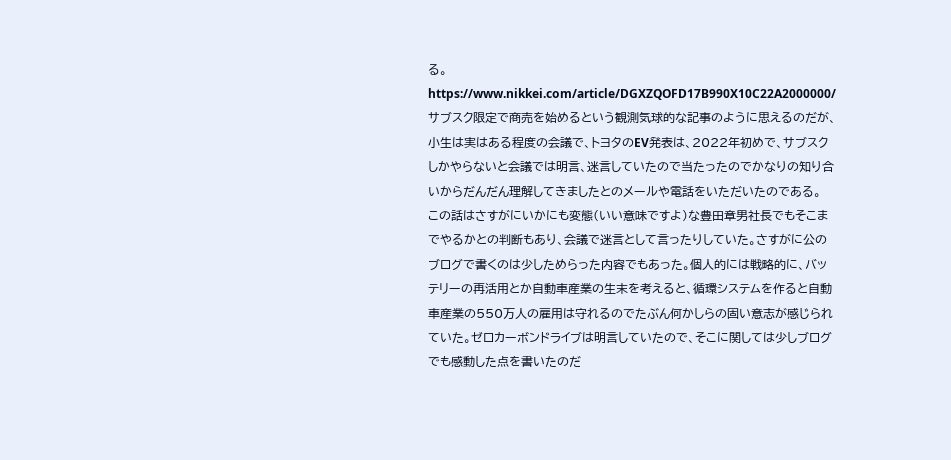る。
https://www.nikkei.com/article/DGXZQOFD17B990X10C22A2000000/
サブスク限定で商売を始めるという観測気球的な記事のように思えるのだが、小生は実はある程度の会議で、トヨタのEV発表は、2022年初めで、サブスクしかやらないと会議では明言、迷言していたので当たったのでかなりの知り合いからだんだん理解してきましたとのメールや電話をいただいたのである。
この話はさすがにいかにも変態(いい意味ですよ)な豊田章男社長でもそこまでやるかとの判断もあり、会議で迷言として言ったりしていた。さすがに公のブログで書くのは少しためらった内容でもあった。個人的には戦略的に、バッテリーの再活用とか自動車産業の生末を考えると、循環システムを作ると自動車産業の550万人の雇用は守れるのでたぶん何かしらの固い意志が感じられていた。ゼロカーボンドライブは明言していたので、そこに関しては少しブログでも感動した点を書いたのだ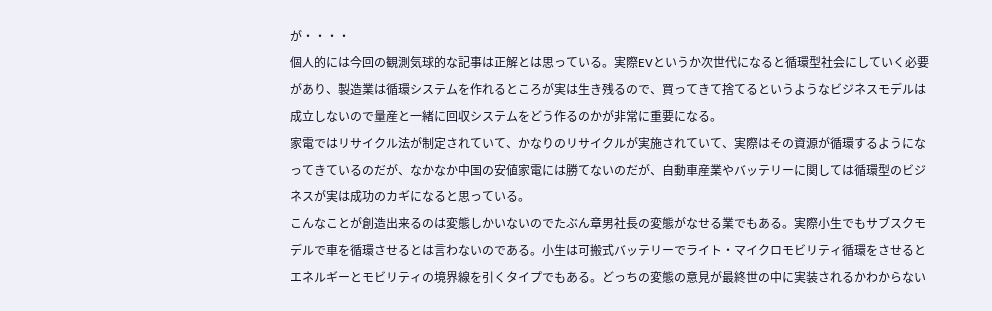が・・・・
個人的には今回の観測気球的な記事は正解とは思っている。実際EVというか次世代になると循環型社会にしていく必要があり、製造業は循環システムを作れるところが実は生き残るので、買ってきて捨てるというようなビジネスモデルは成立しないので量産と一緒に回収システムをどう作るのかが非常に重要になる。
家電ではリサイクル法が制定されていて、かなりのリサイクルが実施されていて、実際はその資源が循環するようになってきているのだが、なかなか中国の安値家電には勝てないのだが、自動車産業やバッテリーに関しては循環型のビジネスが実は成功のカギになると思っている。
こんなことが創造出来るのは変態しかいないのでたぶん章男社長の変態がなせる業でもある。実際小生でもサブスクモデルで車を循環させるとは言わないのである。小生は可搬式バッテリーでライト・マイクロモビリティ循環をさせるとエネルギーとモビリティの境界線を引くタイプでもある。どっちの変態の意見が最終世の中に実装されるかわからない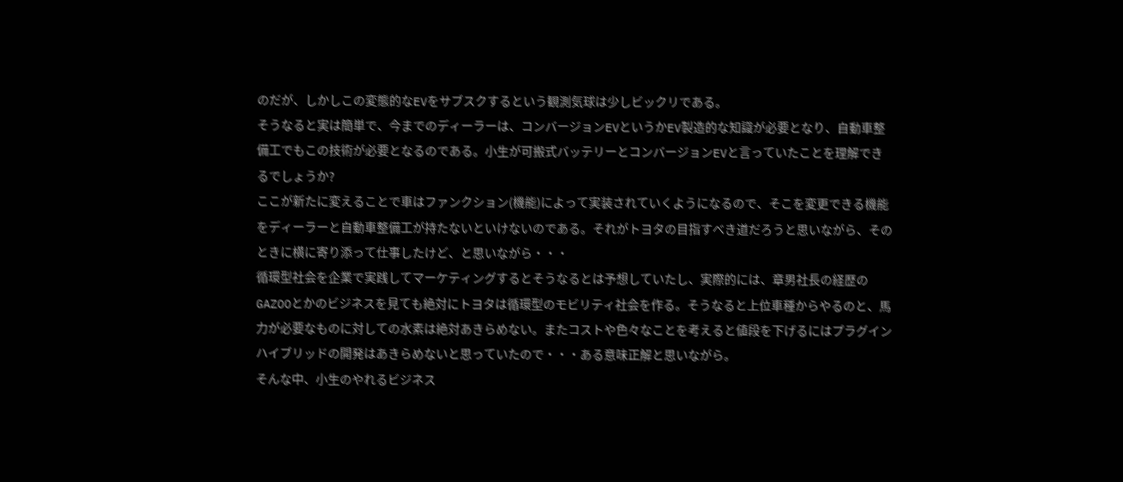のだが、しかしこの変態的なEVをサブスクするという観測気球は少しビックリである。
そうなると実は簡単で、今までのディーラーは、コンバージョンEVというかEV製造的な知識が必要となり、自動車整備工でもこの技術が必要となるのである。小生が可搬式バッテリーとコンバージョンEVと言っていたことを理解できるでしょうか?
ここが新たに変えることで車はファンクション(機能)によって実装されていくようになるので、そこを変更できる機能をディーラーと自動車整備工が持たないといけないのである。それがトヨタの目指すべき道だろうと思いながら、そのときに横に寄り添って仕事したけど、と思いながら・・・
循環型社会を企業で実践してマーケティングするとそうなるとは予想していたし、実際的には、章男社長の経歴のGAZOOとかのビジネスを見ても絶対にトヨタは循環型のモビリティ社会を作る。そうなると上位車種からやるのと、馬力が必要なものに対しての水素は絶対あきらめない。またコストや色々なことを考えると値段を下げるにはプラグインハイブリッドの開発はあきらめないと思っていたので・・・ある意味正解と思いながら。
そんな中、小生のやれるビジネス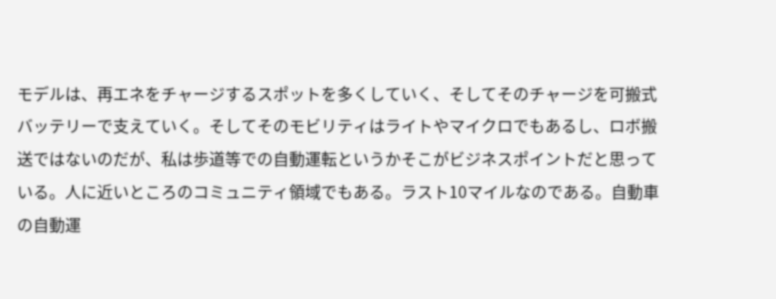モデルは、再エネをチャージするスポットを多くしていく、そしてそのチャージを可搬式バッテリーで支えていく。そしてそのモビリティはライトやマイクロでもあるし、ロボ搬送ではないのだが、私は歩道等での自動運転というかそこがビジネスポイントだと思っている。人に近いところのコミュニティ領域でもある。ラスト10マイルなのである。自動車の自動運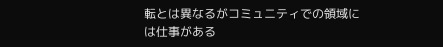転とは異なるがコミュニティでの領域には仕事がある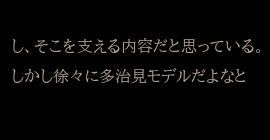し、そこを支える内容だと思っている。
しかし徐々に多治見モデルだよなと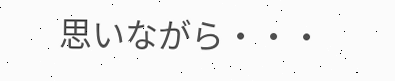思いながら・・・